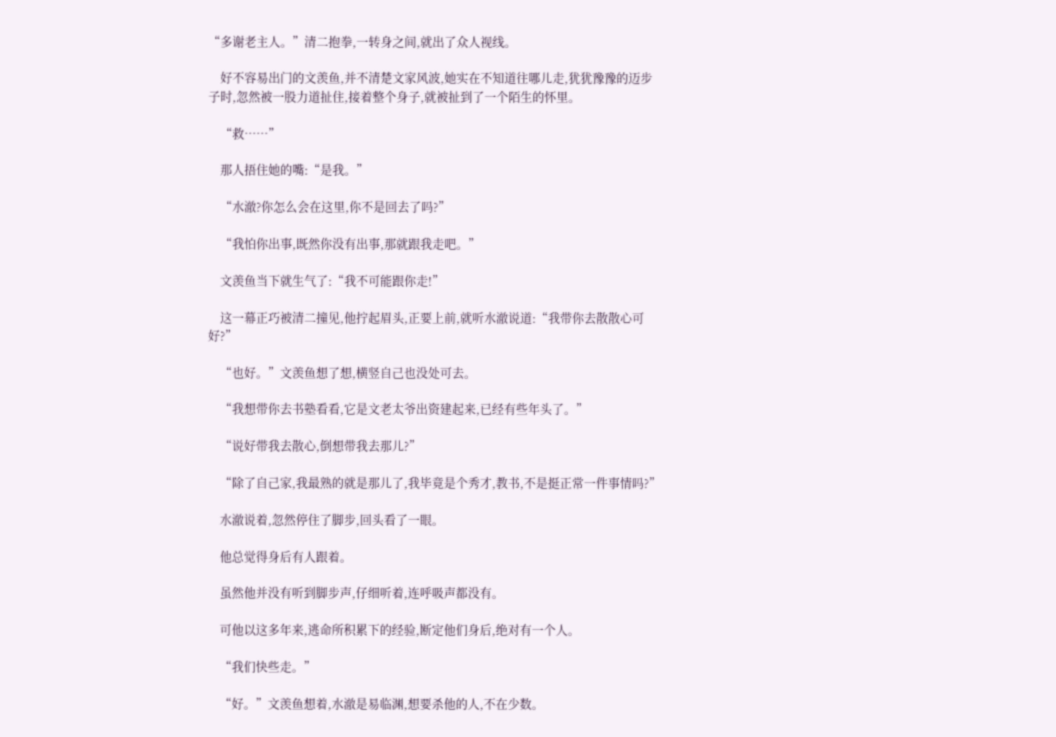“多谢老主人。”清二抱拳,一转身之间,就出了众人视线。

    好不容易出门的文羡鱼,并不清楚文家风波,她实在不知道往哪儿走,犹犹豫豫的迈步子时,忽然被一股力道扯住,接着整个身子,就被扯到了一个陌生的怀里。

    “救……”

    那人捂住她的嘴:“是我。”

    “水澈?你怎么会在这里,你不是回去了吗?”

    “我怕你出事,既然你没有出事,那就跟我走吧。”

    文羡鱼当下就生气了:“我不可能跟你走!”

    这一幕正巧被清二撞见,他拧起眉头,正要上前,就听水澈说道:“我带你去散散心可好?”

    “也好。”文羡鱼想了想,横竖自己也没处可去。

    “我想带你去书塾看看,它是文老太爷出资建起来,已经有些年头了。”

    “说好带我去散心,倒想带我去那儿?”

    “除了自己家,我最熟的就是那儿了,我毕竟是个秀才,教书,不是挺正常一件事情吗?”

    水澈说着,忽然停住了脚步,回头看了一眼。

    他总觉得身后有人跟着。

    虽然他并没有听到脚步声,仔细听着,连呼吸声都没有。

    可他以这多年来,逃命所积累下的经验,断定他们身后,绝对有一个人。

    “我们快些走。”

    “好。”文羡鱼想着,水澈是易临渊,想要杀他的人,不在少数。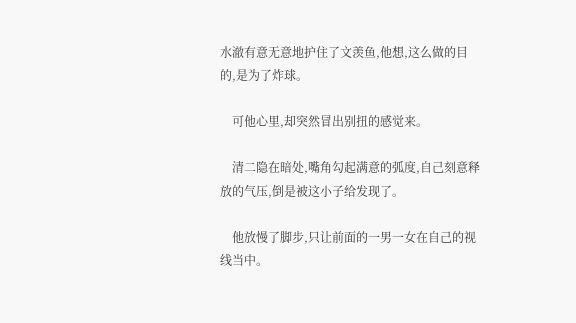水澈有意无意地护住了文羡鱼,他想,这么做的目的,是为了炸球。

    可他心里,却突然冒出别扭的感觉来。

    清二隐在暗处,嘴角勾起满意的弧度,自己刻意释放的气压,倒是被这小子给发现了。

    他放慢了脚步,只让前面的一男一女在自己的视线当中。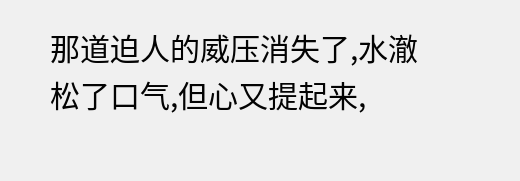那道迫人的威压消失了,水澈松了口气,但心又提起来,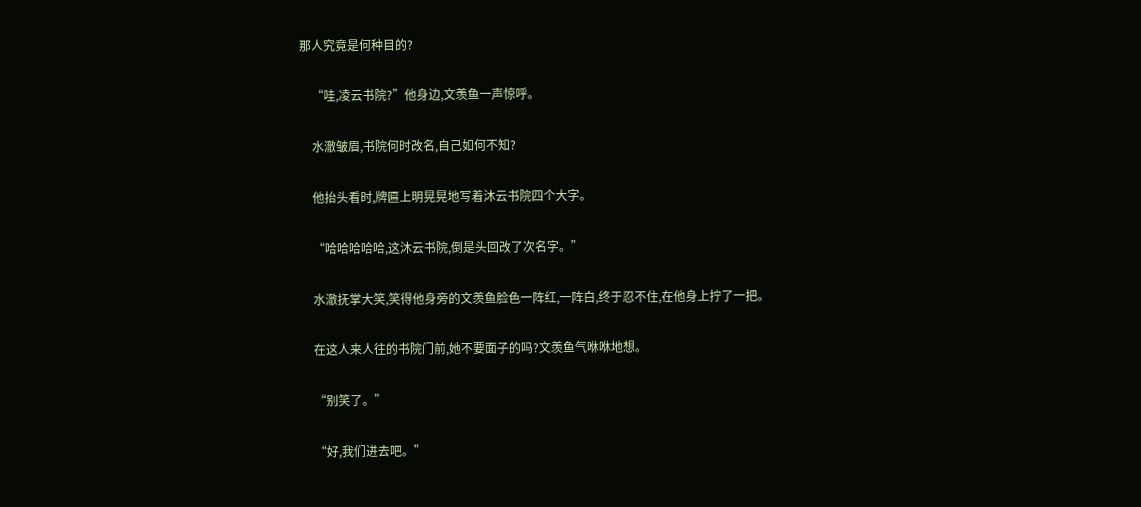那人究竟是何种目的?

    “哇,凌云书院?”他身边,文羡鱼一声惊呼。

    水澈皱眉,书院何时改名,自己如何不知?

    他抬头看时,牌匾上明晃晃地写着沐云书院四个大字。

    “哈哈哈哈哈,这沐云书院,倒是头回改了次名字。”

    水澈抚掌大笑,笑得他身旁的文羡鱼脸色一阵红,一阵白,终于忍不住,在他身上拧了一把。

    在这人来人往的书院门前,她不要面子的吗?文羡鱼气咻咻地想。

    “别笑了。”

    “好,我们进去吧。”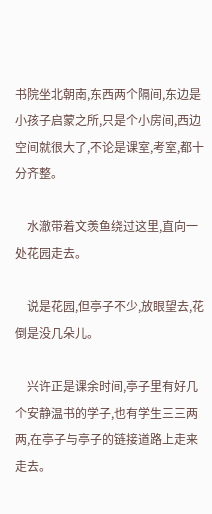书院坐北朝南,东西两个隔间,东边是小孩子启蒙之所,只是个小房间,西边空间就很大了,不论是课室,考室,都十分齐整。

    水澈带着文羡鱼绕过这里,直向一处花园走去。

    说是花园,但亭子不少,放眼望去,花倒是没几朵儿。

    兴许正是课余时间,亭子里有好几个安静温书的学子,也有学生三三两两,在亭子与亭子的链接道路上走来走去。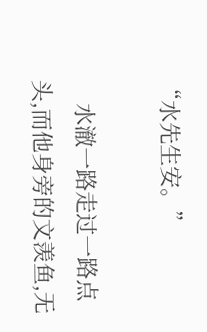“水先生安。”

    水澈一路走过一路点头,而他身旁的文羡鱼,无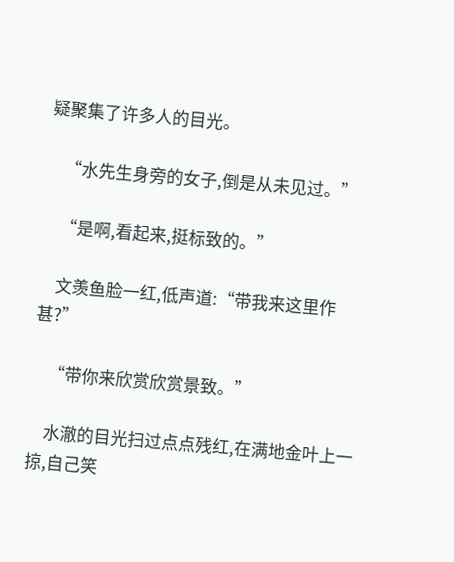疑聚集了许多人的目光。

    “水先生身旁的女子,倒是从未见过。”

    “是啊,看起来,挺标致的。”

    文羡鱼脸一红,低声道:“带我来这里作甚?”

    “带你来欣赏欣赏景致。”

    水澈的目光扫过点点残红,在满地金叶上一掠,自己笑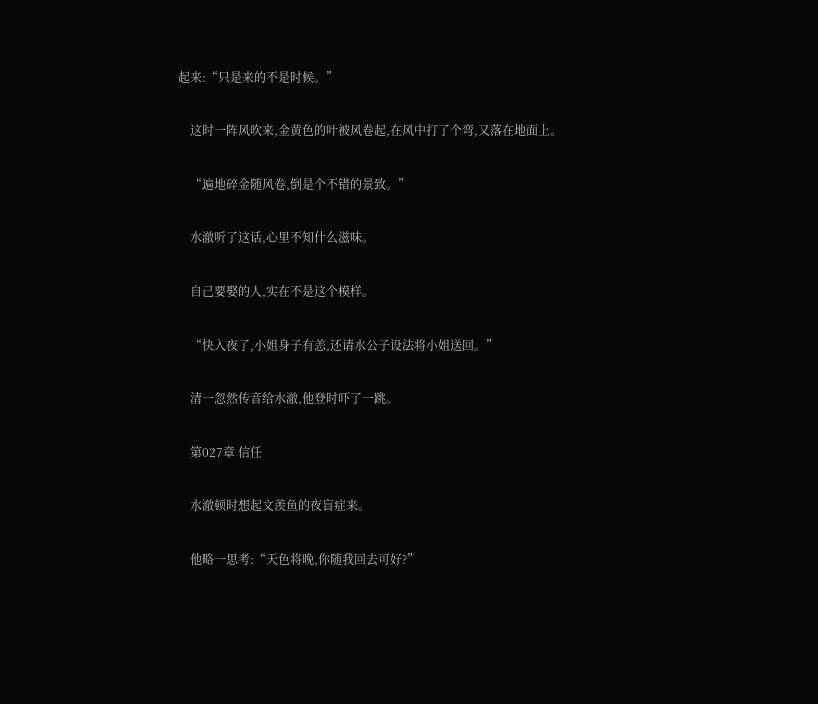起来:“只是来的不是时候。”

    这时一阵风吹来,金黄色的叶被风卷起,在风中打了个弯,又落在地面上。

    “遍地碎金随风卷,倒是个不错的景致。”

    水澈听了这话,心里不知什么滋味。

    自己要娶的人,实在不是这个模样。

    “快入夜了,小姐身子有恙,还请水公子设法将小姐送回。”

    清一忽然传音给水澈,他登时吓了一跳。

    第027章 信任

    水澈顿时想起文羡鱼的夜盲症来。

    他略一思考:“天色将晚,你随我回去可好?”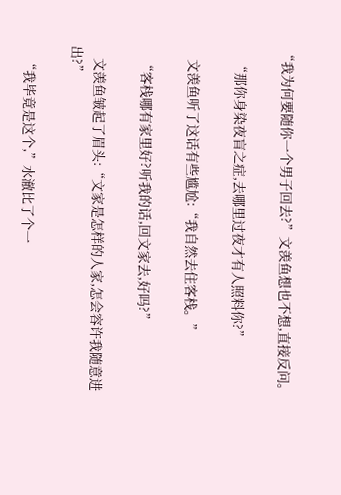“我为何要随你一个男子回去?”文羡鱼想也不想,直接反问。

    “那你身染夜盲之症,去哪里过夜才有人照料你?”

    文羡鱼听了这话有些尴尬:“我自然去住客栈。”

    “客栈哪有家里好?听我的话,回文家去,好吗?”

    文羡鱼皱起了眉头:“文家是怎样的人家,怎会容许我随意进出?”

    “我毕竟是这个,”水澈比了个一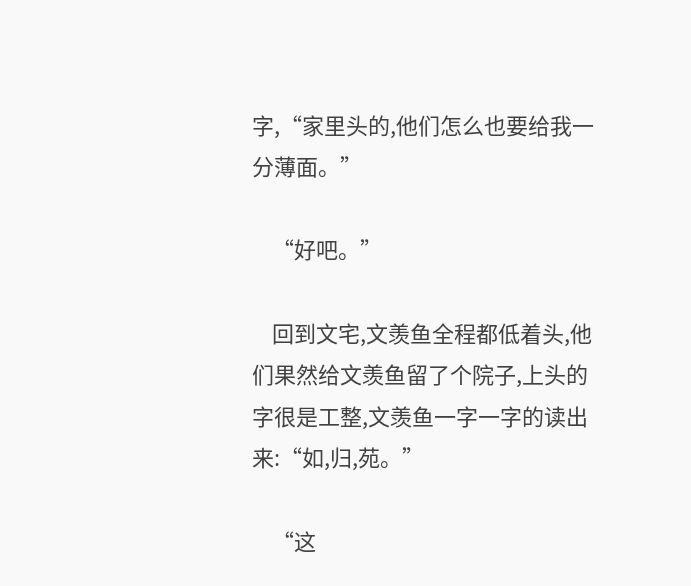字,“家里头的,他们怎么也要给我一分薄面。”

    “好吧。”

    回到文宅,文羡鱼全程都低着头,他们果然给文羡鱼留了个院子,上头的字很是工整,文羡鱼一字一字的读出来:“如,归,苑。”

    “这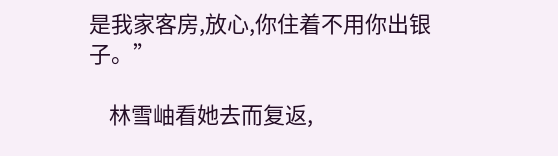是我家客房,放心,你住着不用你出银子。”

    林雪岫看她去而复返,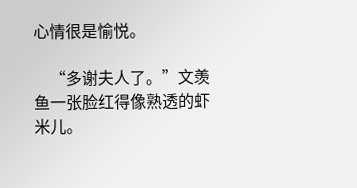心情很是愉悦。

    “多谢夫人了。”文羡鱼一张脸红得像熟透的虾米儿。